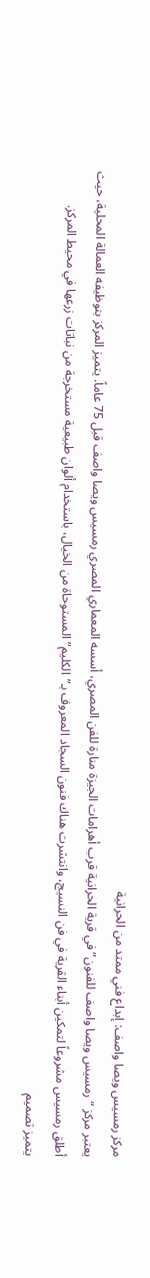مركز رمسيس ويصا واصف: إبداع فني ممتد من الحرانية
يعتبر مركز “رمسيس ويصا واصف للفنون” في قرية الحرانية قرب أهرامات الجيزة منارة للفن المصري، أسسه المعماري المصري رمسيس ويصا واصف قبل 75 عاماً. يتميز المركز بتوظيفه العمالة المحلية، حيث أطلق رمسيس مشروعاً لتمكين أبناء القرية في فن النسيج، وانتشرت هناك فنون السجاد المعروف بـ”الكليم” المستوحاة من الخيال، باستخدام ألوان طبيعية مستخرجة من نباتات زرعها في محيط المركز.
يتميز تصميم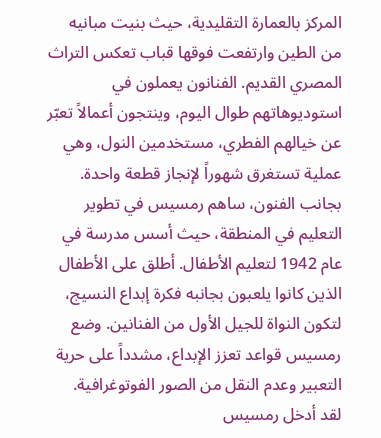المركز بالعمارة التقليدية، حيث بنيت مبانيه من الطين وارتفعت فوقها قباب تعكس التراث المصري القديم. الفنانون يعملون في استوديوهاتهم طوال اليوم، وينتجون أعمالاً تعبّر عن خيالهم الفطري، مستخدمين النول، وهي عملية تستغرق شهوراً لإنجاز قطعة واحدة.
بجانب الفنون، ساهم رمسيس في تطوير التعليم في المنطقة، حيث أسس مدرسة في عام 1942 لتعليم الأطفال. أطلق على الأطفال الذين كانوا يلعبون بجانبه فكرة إبداع النسيج، لتكون النواة للجيل الأول من الفنانين. وضع رمسيس قواعد تعزز الإبداع، مشدداً على حرية التعبير وعدم النقل من الصور الفوتوغرافية.
لقد أدخل رمسيس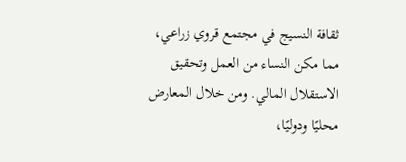ثقافة النسيج في مجتمع قروي زراعي، مما مكن النساء من العمل وتحقيق الاستقلال المالي. ومن خلال المعارض محليًا ودوليًا،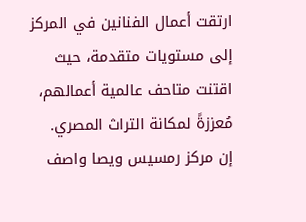ارتقت أعمال الفنانين في المركز إلى مستويات متقدمة، حيث اقتنت متاحف عالمية أعمالهم، مُعززةً لمكانة التراث المصري.
إن مركز رمسيس ويصا واصف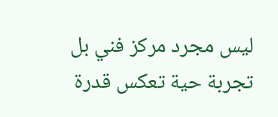ليس مجرد مركز فني بل تجربة حية تعكس قدرة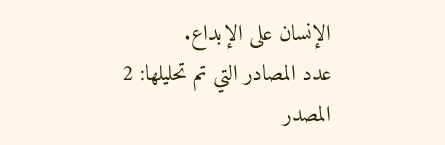الإنسان على الإبداع.
عدد المصادر التي تم تحليلها: 2
المصدر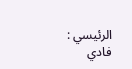الرئيسي : فادي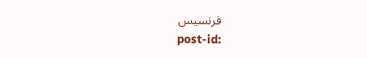فرنسيس
post-id: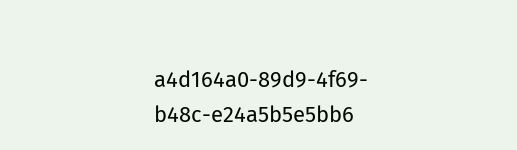a4d164a0-89d9-4f69-b48c-e24a5b5e5bb6